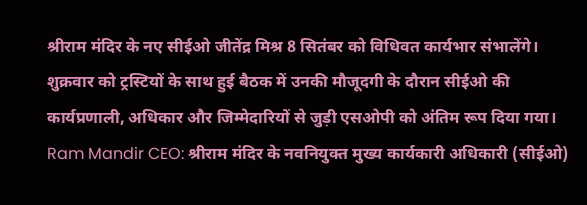श्रीराम मंदिर के नए सीईओ जीतेंद्र मिश्र 8 सितंबर को विधिवत कार्यभार संभालेंगे। शुक्रवार को ट्रस्टियों के साथ हुई बैठक में उनकी मौजूदगी के दौरान सीईओ की कार्यप्रणाली, अधिकार और जिम्मेदारियों से जुड़ी एसओपी को अंतिम रूप दिया गया।
Ram Mandir CEO: श्रीराम मंदिर के नवनियुक्त मुख्य कार्यकारी अधिकारी (सीईओ)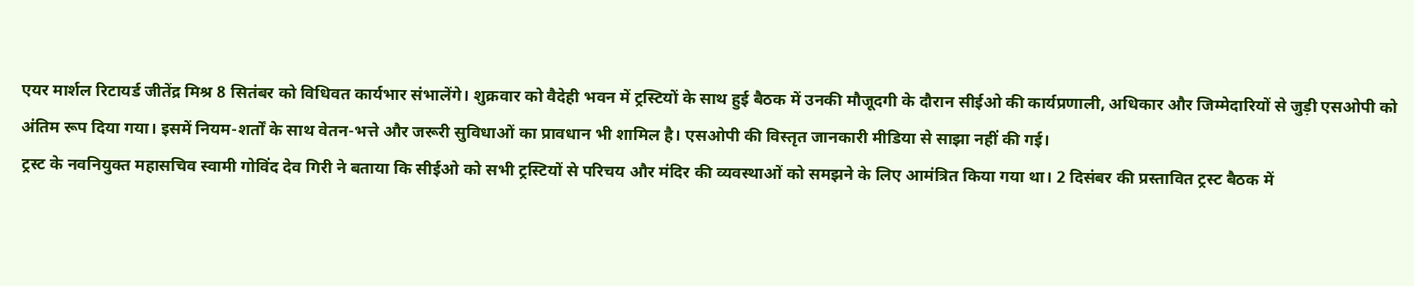एयर मार्शल रिटायर्ड जीतेंद्र मिश्र 8 सितंबर को विधिवत कार्यभार संभालेंगे। शुक्रवार को वैदेही भवन में ट्रस्टियों के साथ हुई बैठक में उनकी मौजूदगी के दौरान सीईओ की कार्यप्रणाली, अधिकार और जिम्मेदारियों से जुड़ी एसओपी को अंतिम रूप दिया गया। इसमें नियम-शर्तों के साथ वेतन-भत्ते और जरूरी सुविधाओं का प्रावधान भी शामिल है। एसओपी की विस्तृत जानकारी मीडिया से साझा नहीं की गई।
ट्रस्ट के नवनियुक्त महासचिव स्वामी गोविंद देव गिरी ने बताया कि सीईओ को सभी ट्रस्टियों से परिचय और मंदिर की व्यवस्थाओं को समझने के लिए आमंत्रित किया गया था। 2 दिसंबर की प्रस्तावित ट्रस्ट बैठक में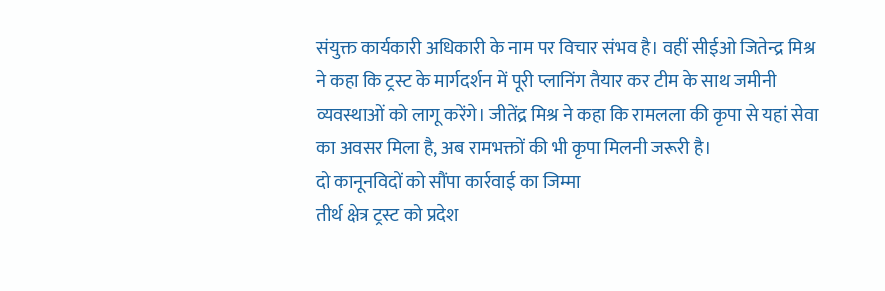संयुक्त कार्यकारी अधिकारी के नाम पर विचार संभव है। वहीं सीईओ जितेन्द्र मिश्र ने कहा कि ट्रस्ट के मार्गदर्शन में पूरी प्लानिंग तैयार कर टीम के साथ जमीनी व्यवस्थाओं को लागू करेंगे। जीतेंद्र मिश्र ने कहा कि रामलला की कृपा से यहां सेवा का अवसर मिला है, अब रामभक्तों की भी कृपा मिलनी जरूरी है।
दो कानूनविदों को सौंपा कार्रवाई का जिम्मा
तीर्थ क्षेत्र ट्रस्ट को प्रदेश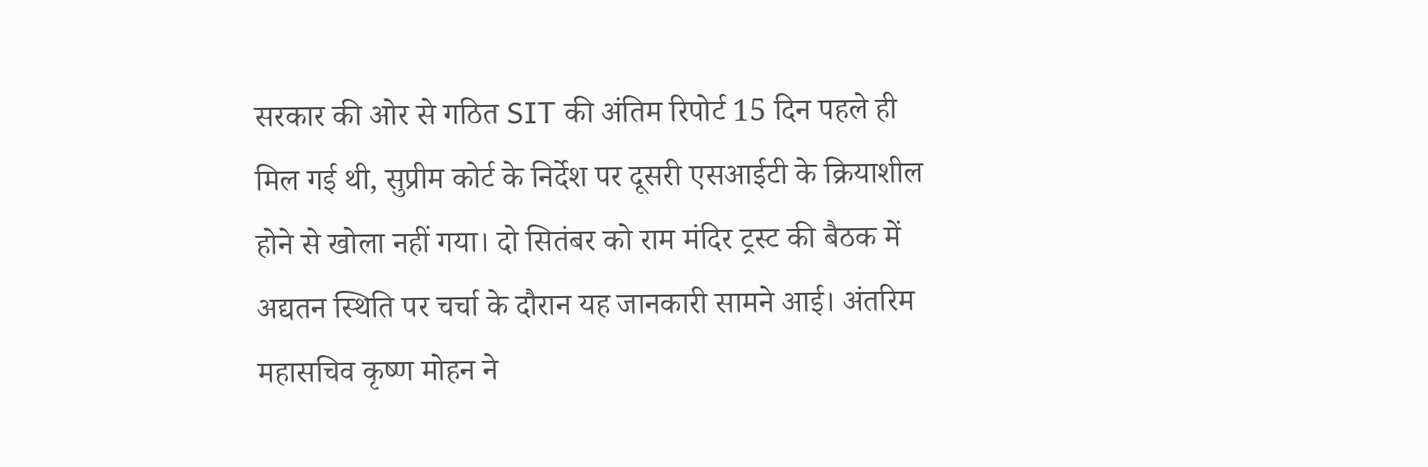सरकार की ओर से गठित SIT की अंतिम रिपोर्ट 15 दिन पहले ही मिल गई थी, सुप्रीम कोर्ट के निर्देश पर दूसरी एसआईटी के क्रियाशील होने से खोला नहीं गया। दो सितंबर को राम मंदिर ट्रस्ट की बैठक में अद्यतन स्थिति पर चर्चा के दौरान यह जानकारी सामने आई। अंतरिम महासचिव कृष्ण मोहन ने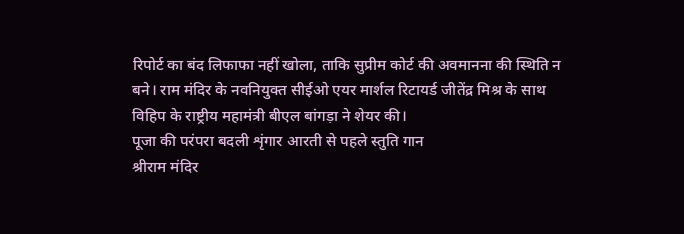रिपोर्ट का बंद लिफाफा नहीं खोला, ताकि सुप्रीम कोर्ट की अवमानना की स्थिति न बने। राम मंदिर के नवनियुक्त सीईओ एयर मार्शल रिटायर्ड जीतेंद्र मिश्र के साथ विहिप के राष्ट्रीय महामंत्री बीएल बांगड़ा ने शेयर की।
पूजा की परंपरा बदली शृंगार आरती से पहले स्तुति गान
श्रीराम मंदिर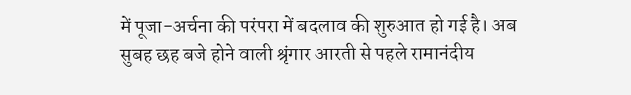में पूजा-अर्चना की परंपरा में बदलाव की शुरुआत हो गई है। अब सुबह छह बजे होने वाली श्रृंगार आरती से पहले रामानंदीय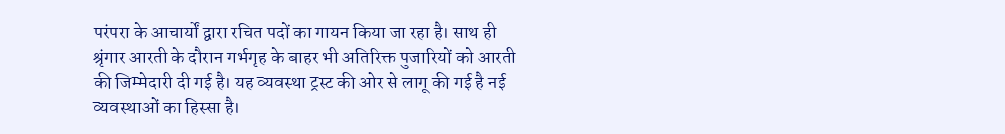परंपरा के आचार्यों द्वारा रचित पदों का गायन किया जा रहा है। साथ ही श्रृंगार आरती के दौरान गर्भगृह के बाहर भी अतिरिक्त पुजारियों को आरती की जिम्मेदारी दी गई है। यह व्यवस्था ट्रस्ट की ओर से लागू की गई है नई व्यवस्थाओं का हिस्सा है।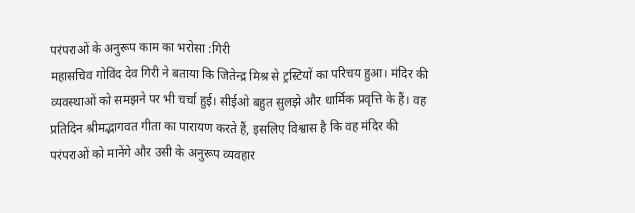परंपराओं के अनुरूप काम का भरोसा :गिरी
महासचिव गोविंद देव गिरी ने बताया कि जितेन्द्र मिश्र से ट्रस्टियों का परिचय हुआ। मंदिर की व्यवस्थाओं को समझने पर भी चर्चा हुई। सीईओ बहुत सुलझे और धार्मिक प्रवृत्ति के हैं। वह प्रतिदिन श्रीमद्भागवत गीता का पारायण करते हैं, इसलिए विश्वास है कि वह मंदिर की परंपराओं को मानेंगे और उसी के अनुरूप व्यवहार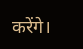करेंगे।